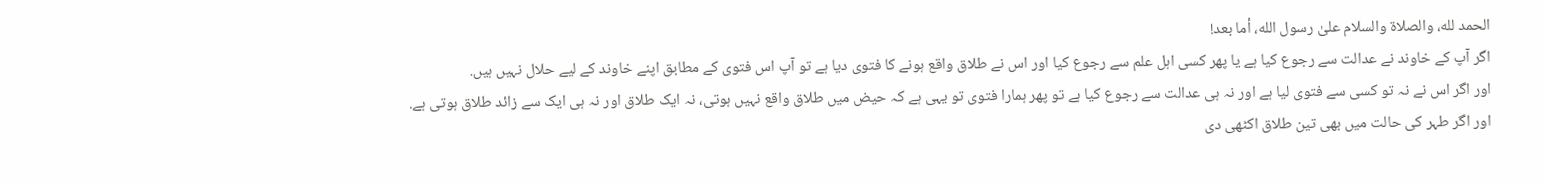الحمد لله، والصلاة والسلام علىٰ رسول الله، أما بعد!
اگر آپ كے خاوند نے عدالت سے رجوع كيا ہے يا پھر كسى اہل علم سے رجوع كيا اور اس نے طلاق واقع ہونے كا فتوى ديا ہے تو آپ اس فتوى كے مطابق اپنے خاوند كے ليے حلال نہيں ہيں.
اور اگر اس نے نہ تو كسى سے فتوى ليا ہے اور نہ ہى عدالت سے رجوع كيا ہے تو پھر ہمارا فتوى تو يہى ہے كہ حيض ميں طلاق واقع نہيں ہوتى، نہ ايک طلاق اور نہ ہى ايک سے زائد طلاق ہوتى ہے.
اور اگر طہر كى حالت ميں بھى تين طلاق اكٹھى دى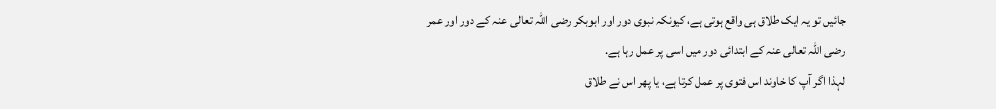جائيں تو يہ ايک طلاق ہى واقع ہوتى ہے، كيونكہ نبوى دور اور ابوبكر رضى اللہ تعالى عنہ كے دور اور عمر رضى اللہ تعالى عنہ كے ابتدائى دور ميں اسى پر عمل رہا ہے.
لہذا اگر آپ كا خاوند اس فتوى پر عمل كرتا ہے، يا پھر اس نے طلاق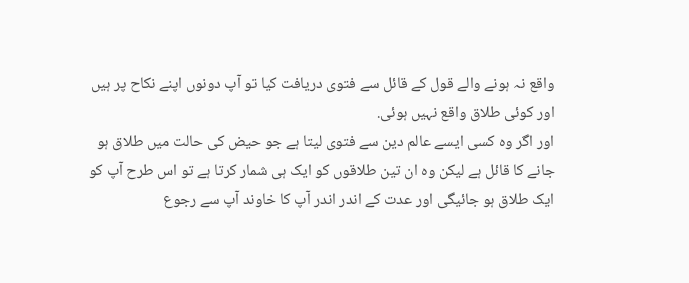واقع نہ ہونے والے قول كے قائل سے فتوى دريافت كيا تو آپ دونوں اپنے نكاح پر ہيں اور كوئى طلاق واقع نہيں ہوئى.
اور اگر وہ كسى ايسے عالم دين سے فتوى ليتا ہے جو حيض كى حالت ميں طلاق ہو جانے كا قائل ہے ليكن وہ ان تين طلاقوں كو ايک ہى شمار كرتا ہے تو اس طرح آپ كو ايک طلاق ہو جائيگى اور عدت كے اندر اندر آپ كا خاوند آپ سے رجوع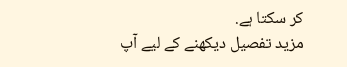كر سكتا ہے.
مزيد تفصيل ديكھنے كے ليے آپ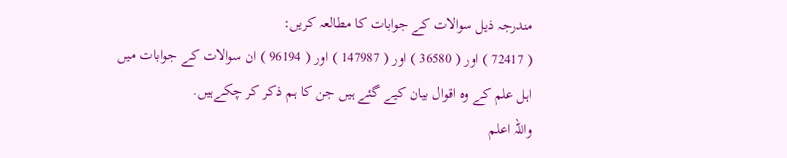مندرجہ ذيل سوالات كے جوابات كا مطالعہ كريں:
( 72417 ) اور ( 36580 ) اور ( 147987 ) اور ( 96194 ) ان سوالات كے جوابات ميں اہل علم كے وہ اقوال بيان كيے گئے ہيں جن كا ہم ذكر كر چكےہيں.
واللہ اعلم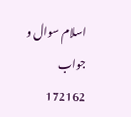اسلام سوال و جواب
172162